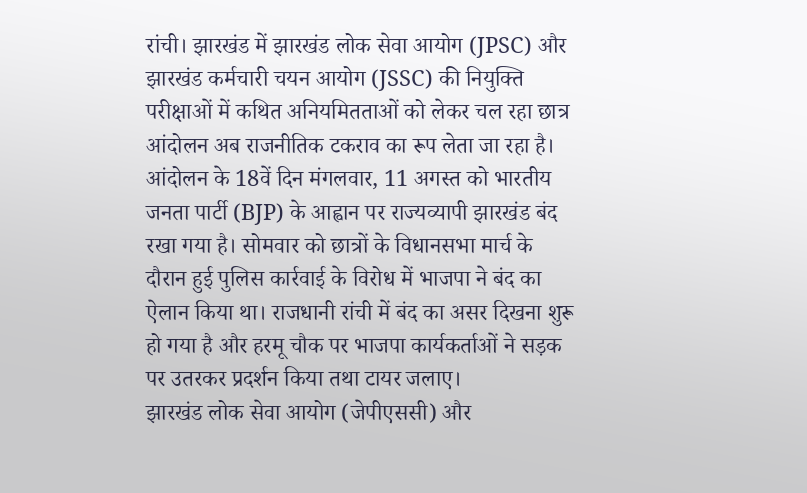रांची। झारखंड में झारखंड लोक सेवा आयोग (JPSC) और झारखंड कर्मचारी चयन आयोग (JSSC) की नियुक्ति परीक्षाओं में कथित अनियमितताओं को लेकर चल रहा छात्र आंदोलन अब राजनीतिक टकराव का रूप लेता जा रहा है। आंदोलन के 18वें दिन मंगलवार, 11 अगस्त को भारतीय जनता पार्टी (BJP) के आह्वान पर राज्यव्यापी झारखंड बंद रखा गया है। सोमवार को छात्रों के विधानसभा मार्च के दौरान हुई पुलिस कार्रवाई के विरोध में भाजपा ने बंद का ऐलान किया था। राजधानी रांची में बंद का असर दिखना शुरू हो गया है और हरमू चौक पर भाजपा कार्यकर्ताओं ने सड़क पर उतरकर प्रदर्शन किया तथा टायर जलाए।
झारखंड लोक सेवा आयोग (जेपीएससी) और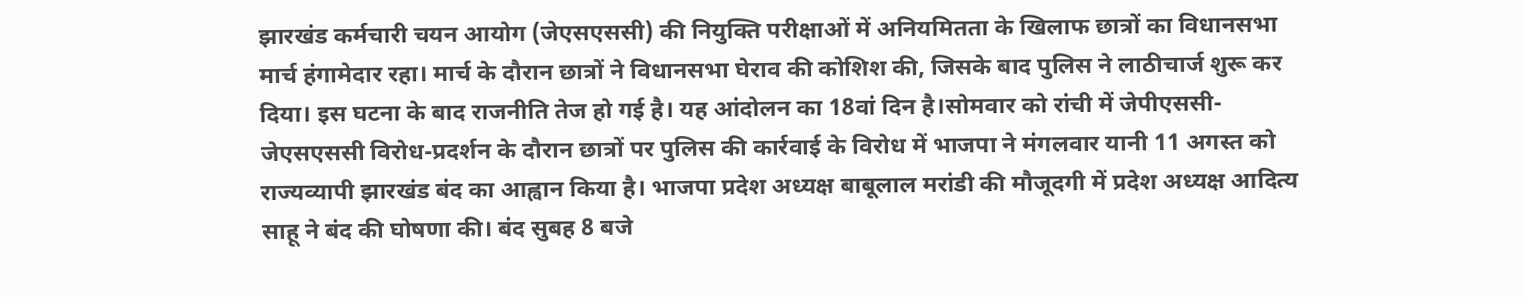झारखंड कर्मचारी चयन आयोग (जेएसएससी) की नियुक्ति परीक्षाओं में अनियमितता के खिलाफ छात्रों का विधानसभा मार्च हंगामेदार रहा। मार्च के दौरान छात्रों ने विधानसभा घेराव की कोशिश की, जिसके बाद पुलिस ने लाठीचार्ज शुरू कर दिया। इस घटना के बाद राजनीति तेज हो गई है। यह आंदोलन का 18वां दिन है।सोमवार को रांची में जेपीएससी-जेएसएससी विरोध-प्रदर्शन के दौरान छात्रों पर पुलिस की कार्रवाई के विरोध में भाजपा ने मंगलवार यानी 11 अगस्त को राज्यव्यापी झारखंड बंद का आह्वान किया है। भाजपा प्रदेश अध्यक्ष बाबूलाल मरांडी की मौजूदगी में प्रदेश अध्यक्ष आदित्य साहू ने बंद की घोषणा की। बंद सुबह 8 बजे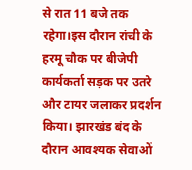से रात 11 बजे तक रहेगा।इस दौरान रांची के हरमू चौक पर बीजेपी कार्यकर्ता सड़क पर उतरे और टायर जलाकर प्रदर्शन किया। झारखंड बंद के दौरान आवश्यक सेवाओं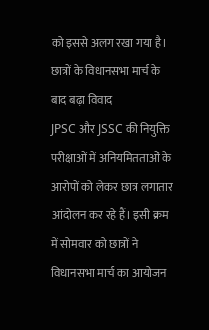को इससे अलग रखा गया है।
छात्रों के विधानसभा मार्च के बाद बढ़ा विवाद
JPSC और JSSC की नियुक्ति परीक्षाओं में अनियमितताओं के आरोपों को लेकर छात्र लगातार आंदोलन कर रहे हैं। इसी क्रम में सोमवार को छात्रों ने विधानसभा मार्च का आयोजन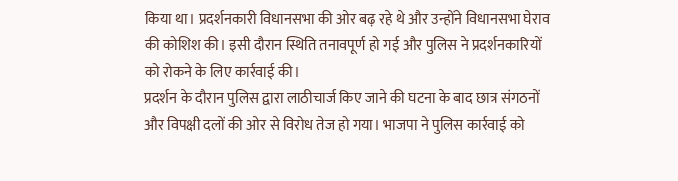किया था। प्रदर्शनकारी विधानसभा की ओर बढ़ रहे थे और उन्होंने विधानसभा घेराव की कोशिश की। इसी दौरान स्थिति तनावपूर्ण हो गई और पुलिस ने प्रदर्शनकारियों को रोकने के लिए कार्रवाई की।
प्रदर्शन के दौरान पुलिस द्वारा लाठीचार्ज किए जाने की घटना के बाद छात्र संगठनों और विपक्षी दलों की ओर से विरोध तेज हो गया। भाजपा ने पुलिस कार्रवाई को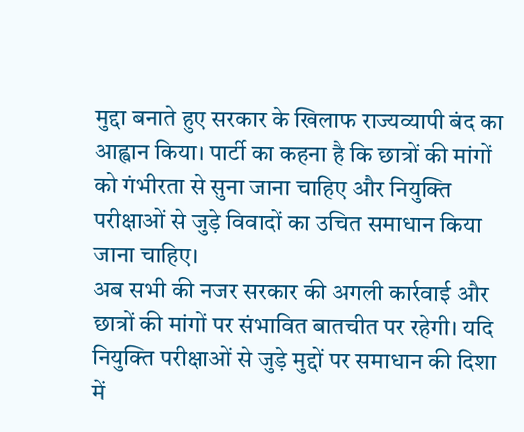मुद्दा बनाते हुए सरकार के खिलाफ राज्यव्यापी बंद का आह्वान किया। पार्टी का कहना है कि छात्रों की मांगों को गंभीरता से सुना जाना चाहिए और नियुक्ति परीक्षाओं से जुड़े विवादों का उचित समाधान किया जाना चाहिए।
अब सभी की नजर सरकार की अगली कार्रवाई और छात्रों की मांगों पर संभावित बातचीत पर रहेगी। यदि नियुक्ति परीक्षाओं से जुड़े मुद्दों पर समाधान की दिशा में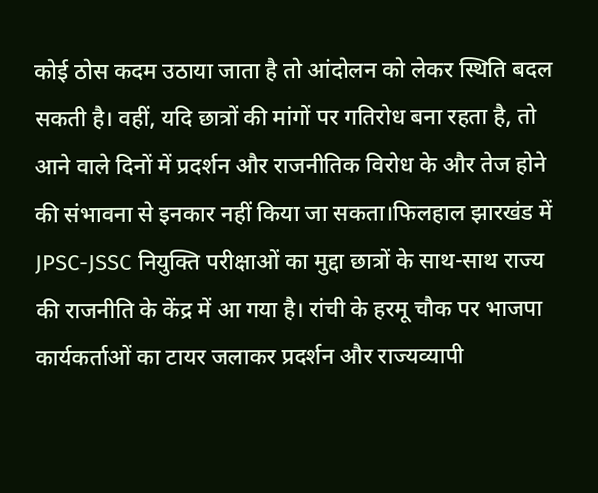कोई ठोस कदम उठाया जाता है तो आंदोलन को लेकर स्थिति बदल सकती है। वहीं, यदि छात्रों की मांगों पर गतिरोध बना रहता है, तो आने वाले दिनों में प्रदर्शन और राजनीतिक विरोध के और तेज होने की संभावना से इनकार नहीं किया जा सकता।फिलहाल झारखंड में JPSC-JSSC नियुक्ति परीक्षाओं का मुद्दा छात्रों के साथ-साथ राज्य की राजनीति के केंद्र में आ गया है। रांची के हरमू चौक पर भाजपा कार्यकर्ताओं का टायर जलाकर प्रदर्शन और राज्यव्यापी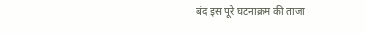बंद इस पूरे घटनाक्रम की ताजा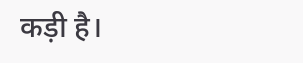कड़ी है।